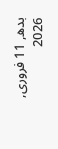بدھ, 11 فروری, 2026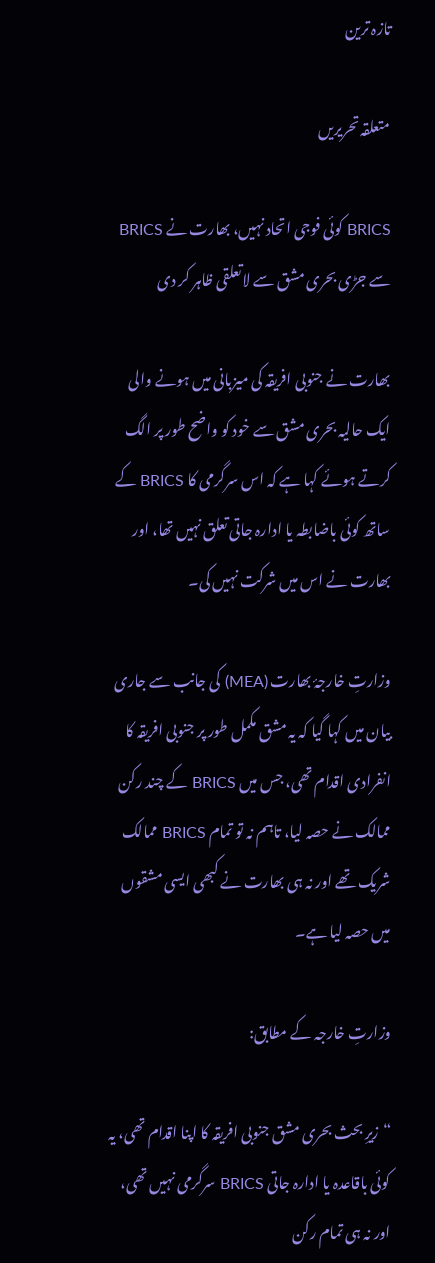تازہ ترین

متعلقہ تحریریں

BRICS کوئی فوجی اتحاد نہیں، بھارت نے BRICS سے جڑی بحری مشق سے لاتعلقی ظاہر کر دی

بھارت نے جنوبی افریقہ کی میزبانی میں ہونے والی ایک حالیہ بحری مشق سے خود کو واضح طور پر الگ کرتے ہوئے کہا ہے کہ اس سرگرمی کا BRICS کے ساتھ کوئی باضابطہ یا ادارہ جاتی تعلق نہیں تھا، اور بھارت نے اس میں شرکت نہیں کی۔

وزارتِ خارجۂ بھارت (MEA) کی جانب سے جاری بیان میں کہا گیا کہ یہ مشق مکمل طور پر جنوبی افریقہ کا انفرادی اقدام تھی، جس میں BRICS کے چند رکن ممالک نے حصہ لیا، تاہم نہ تو تمام BRICS ممالک شریک تھے اور نہ ہی بھارت نے کبھی ایسی مشقوں میں حصہ لیا ہے۔

وزارتِ خارجہ کے مطابق:

“زیرِ بحث بحری مشق جنوبی افریقہ کا اپنا اقدام تھی، یہ کوئی باقاعدہ یا ادارہ جاتی BRICS سرگرمی نہیں تھی، اور نہ ہی تمام رکن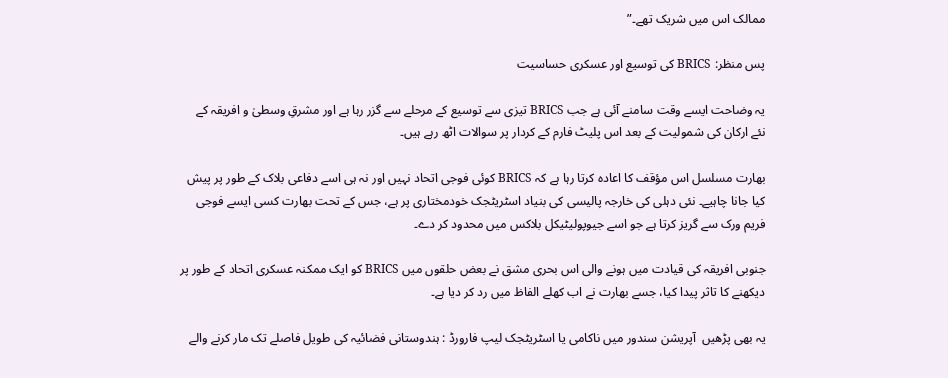ممالک اس میں شریک تھے۔”

پس منظر: BRICS کی توسیع اور عسکری حساسیت

یہ وضاحت ایسے وقت سامنے آئی ہے جب BRICS تیزی سے توسیع کے مرحلے سے گزر رہا ہے اور مشرقِ وسطیٰ و افریقہ کے نئے ارکان کی شمولیت کے بعد اس پلیٹ فارم کے کردار پر سوالات اٹھ رہے ہیں۔

بھارت مسلسل اس مؤقف کا اعادہ کرتا رہا ہے کہ BRICS کوئی فوجی اتحاد نہیں اور نہ ہی اسے دفاعی بلاک کے طور پر پیش کیا جانا چاہیے۔ نئی دہلی کی خارجہ پالیسی کی بنیاد اسٹریٹجک خودمختاری پر ہے، جس کے تحت بھارت کسی ایسے فوجی فریم ورک سے گریز کرتا ہے جو اسے جیوپولیٹیکل بلاکس میں محدود کر دے۔

جنوبی افریقہ کی قیادت میں ہونے والی اس بحری مشق نے بعض حلقوں میں BRICS کو ایک ممکنہ عسکری اتحاد کے طور پر دیکھنے کا تاثر پیدا کیا، جسے بھارت نے اب کھلے الفاظ میں رد کر دیا ہے۔

یہ بھی پڑھیں  آپریشن سندور میں ناکامی یا اسٹریٹجک لیپ فارورڈ : ہندوستانی فضائیہ کی طویل فاصلے تک مار کرنے والے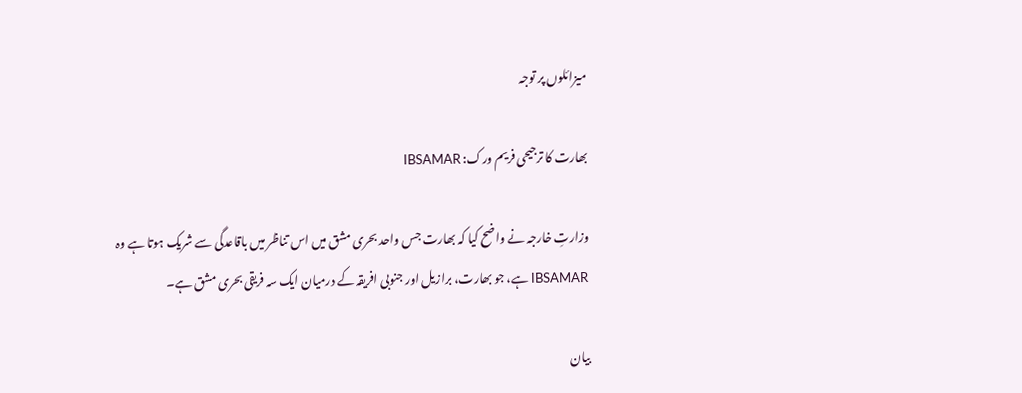میزائلوں پر توجہ

بھارت کا ترجیحی فریم ورک: IBSAMAR

وزارتِ خارجہ نے واضح کیا کہ بھارت جس واحد بحری مشق میں اس تناظر میں باقاعدگی سے شریک ہوتا ہے وہ IBSAMAR ہے، جو بھارت، برازیل اور جنوبی افریقہ کے درمیان ایک سہ فریقی بحری مشق ہے۔

بیان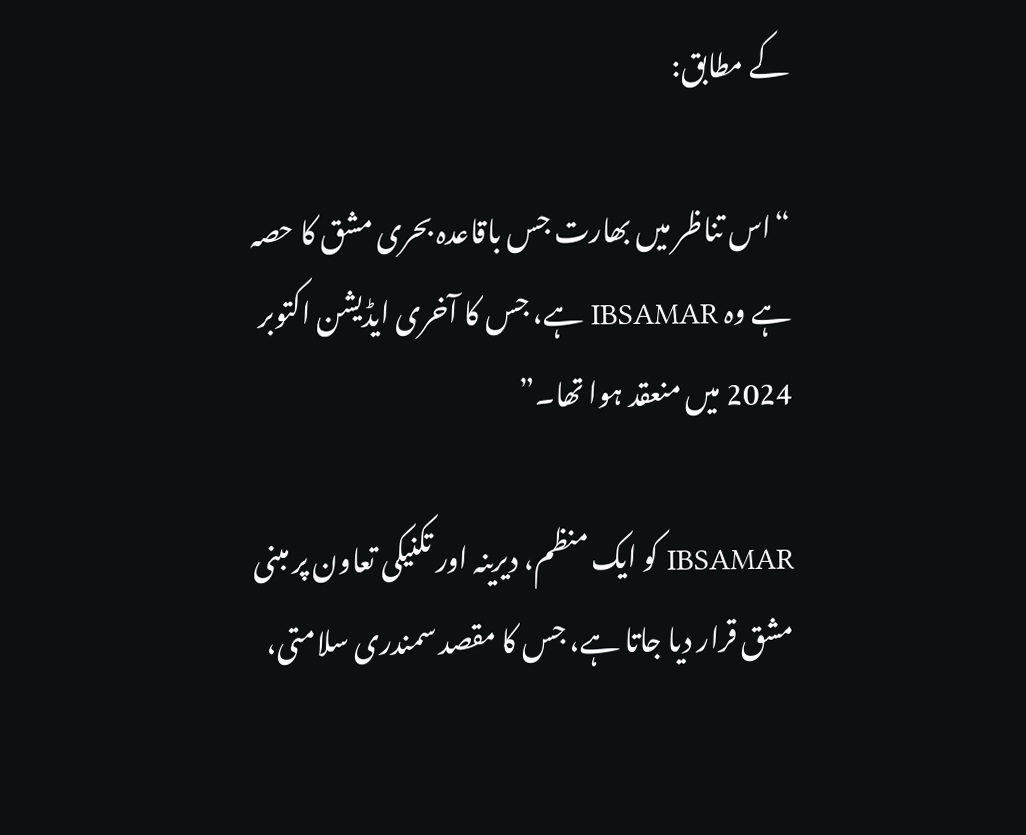کے مطابق:

“اس تناظر میں بھارت جس باقاعدہ بحری مشق کا حصہ ہے وہ IBSAMAR ہے، جس کا آخری ایڈیشن اکتوبر 2024 میں منعقد ہوا تھا۔”

IBSAMAR کو ایک منظم، دیرینہ اور تکنیکی تعاون پر مبنی مشق قرار دیا جاتا ہے، جس کا مقصد سمندری سلامتی،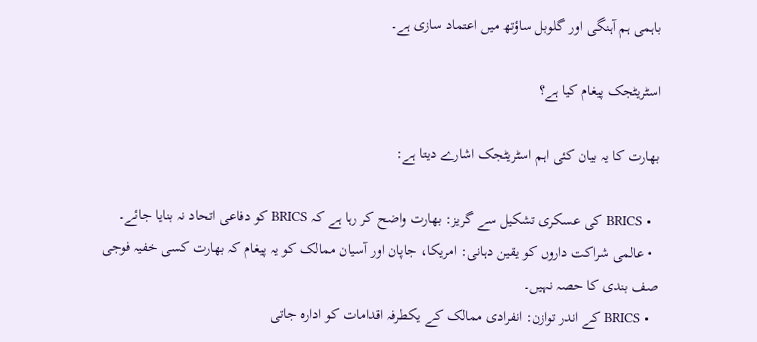باہمی ہم آہنگی اور گلوبل ساؤتھ میں اعتماد سازی ہے۔

اسٹریٹجک پیغام کیا ہے؟

بھارت کا یہ بیان کئی اہم اسٹریٹجک اشارے دیتا ہے:

  • BRICS کی عسکری تشکیل سے گریز: بھارت واضح کر رہا ہے کہ BRICS کو دفاعی اتحاد نہ بنایا جائے۔
  • عالمی شراکت داروں کو یقین دہانی: امریکا، جاپان اور آسیان ممالک کو یہ پیغام کہ بھارت کسی خفیہ فوجی صف بندی کا حصہ نہیں۔
  • BRICS کے اندر توازن: انفرادی ممالک کے یکطرفہ اقدامات کو ادارہ جاتی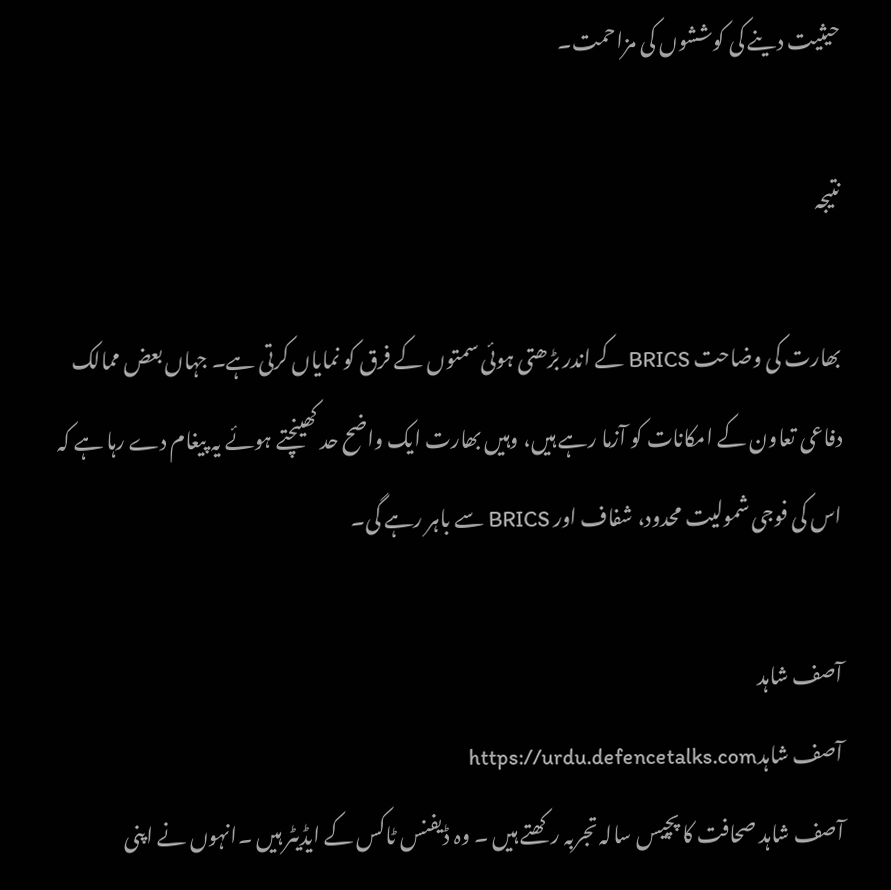حیثیت دینے کی کوششوں کی مزاحمت۔

نتیجہ

بھارت کی وضاحت BRICS کے اندر بڑھتی ہوئی سمتوں کے فرق کو نمایاں کرتی ہے۔ جہاں بعض ممالک دفاعی تعاون کے امکانات کو آزما رہے ہیں، وہیں بھارت ایک واضح حد کھینچتے ہوئے یہ پیغام دے رہا ہے کہ اس کی فوجی شمولیت محدود، شفاف اور BRICS سے باہر رہے گی۔

آصف شاہد
آصف شاہدhttps://urdu.defencetalks.com
آصف شاہد صحافت کا پچیس سالہ تجربہ رکھتے ہیں ۔ وہ ڈیفنس ٹاکس کے ایڈیٹر ہیں ۔انہوں نے اپنی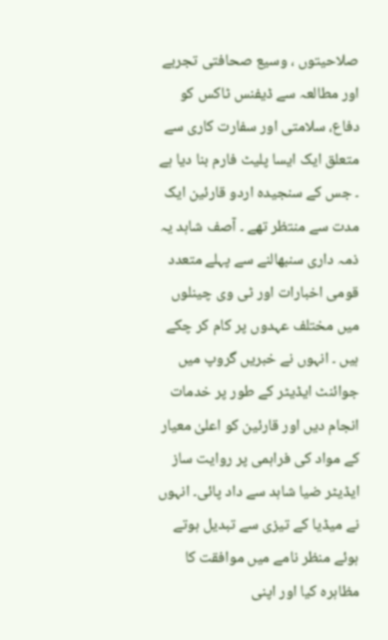صلاحیتوں ، وسیع صحافتی تجربے اور مطالعہ سے ڈیفنس ٹاکس کو دفاع، سلامتی اور سفارت کاری سے متعلق ایک ایسا پلیٹ فارم بنا دیا ہے ۔ جس کے سنجیدہ اردو قارئین ایک مدت سے منتظر تھے ۔ آصف شاہد یہ ذمہ داری سنبھالنے سے پہلے متعدد قومی اخبارات اور ٹی وی چینلوں میں مختلف عہدوں پر کام کر چکے ہیں ۔ انہوں نے خبریں گروپ میں جوائنٹ ایڈیٹر کے طور پر خدمات انجام دیں اور قارئین کو اعلیٰ معیار کے مواد کی فراہمی پر روایت ساز ایڈیٹر ضیا شاہد سے داد پائی۔ انہوں نے میڈیا کے تیزی سے تبدیل ہوتے ہوئے منظر نامے میں موافقت کا مظاہرہ کیا اور اپنی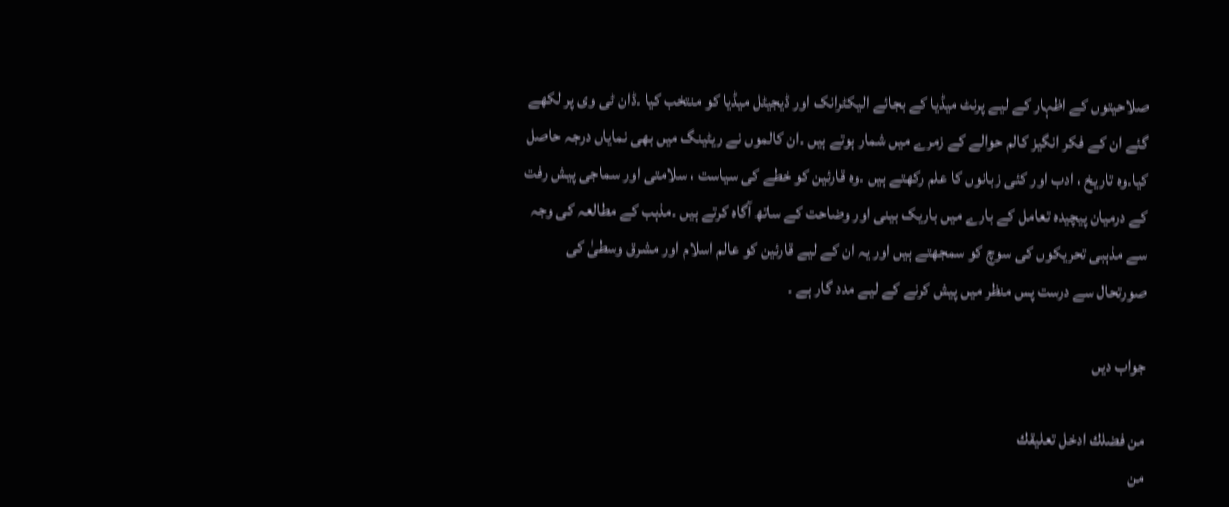صلاحیتوں کے اظہار کے لیے پرنٹ میڈیا کے بجائے الیکٹرانک اور ڈیجیٹل میڈیا کو منتخب کیا ۔ڈان ٹی وی پر لکھے گئے ان کے فکر انگیز کالم حوالے کے زمرے میں شمار ہوتے ہیں ۔ان کالموں نے ریٹینگ میں بھی نمایاں درجہ حاصل کیا۔وہ تاریخ ، ادب اور کئی زبانوں کا علم رکھتے ہیں ۔وہ قارئین کو خطے کی سیاست ، سلامتی اور سماجی پیش رفت کے درمیان پیچیدہ تعامل کے بارے میں باریک بینی اور وضاحت کے ساتھ آگاہ کرتے ہیں ۔مذہب کے مطالعہ کی وجہ سے مذہبی تحریکوں کی سوچ کو سمجھتے ہیں اور یہ ان کے لیے قارئین کو عالم اسلام اور مشرق وسطیٰ کی صورتحال سے درست پس منظر میں پیش کرنے کے لیے مدد گار ہے ۔

جواب دیں

من فضلك ادخل تعليقك
من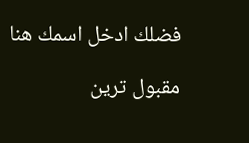فضلك ادخل اسمك هنا

مقبول ترین